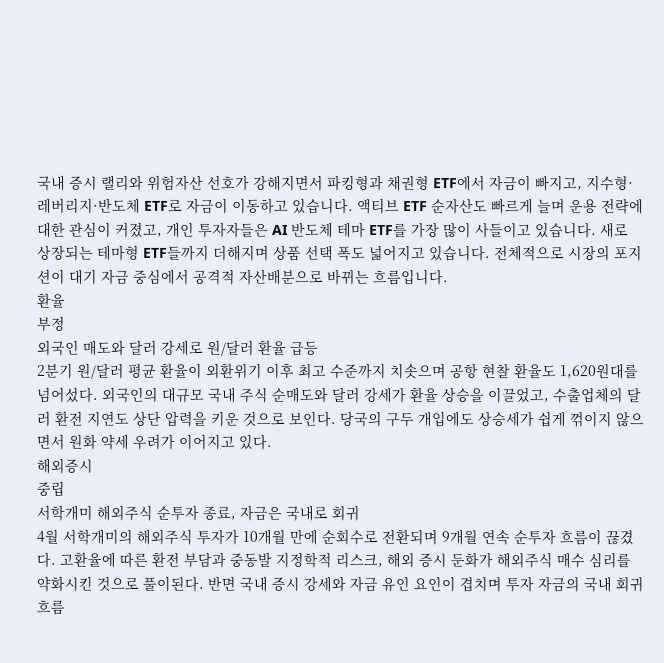국내 증시 랠리와 위험자산 선호가 강해지면서 파킹형과 채권형 ETF에서 자금이 빠지고, 지수형·레버리지·반도체 ETF로 자금이 이동하고 있습니다. 액티브 ETF 순자산도 빠르게 늘며 운용 전략에 대한 관심이 커졌고, 개인 투자자들은 AI 반도체 테마 ETF를 가장 많이 사들이고 있습니다. 새로 상장되는 테마형 ETF들까지 더해지며 상품 선택 폭도 넓어지고 있습니다. 전체적으로 시장의 포지션이 대기 자금 중심에서 공격적 자산배분으로 바뀌는 흐름입니다.
환율
부정
외국인 매도와 달러 강세로 원/달러 환율 급등
2분기 원/달러 평균 환율이 외환위기 이후 최고 수준까지 치솟으며 공항 현찰 환율도 1,620원대를 넘어섰다. 외국인의 대규모 국내 주식 순매도와 달러 강세가 환율 상승을 이끌었고, 수출업체의 달러 환전 지연도 상단 압력을 키운 것으로 보인다. 당국의 구두 개입에도 상승세가 쉽게 꺾이지 않으면서 원화 약세 우려가 이어지고 있다.
해외증시
중립
서학개미 해외주식 순투자 종료, 자금은 국내로 회귀
4월 서학개미의 해외주식 투자가 10개월 만에 순회수로 전환되며 9개월 연속 순투자 흐름이 끊겼다. 고환율에 따른 환전 부담과 중동발 지정학적 리스크, 해외 증시 둔화가 해외주식 매수 심리를 약화시킨 것으로 풀이된다. 반면 국내 증시 강세와 자금 유인 요인이 겹치며 투자 자금의 국내 회귀 흐름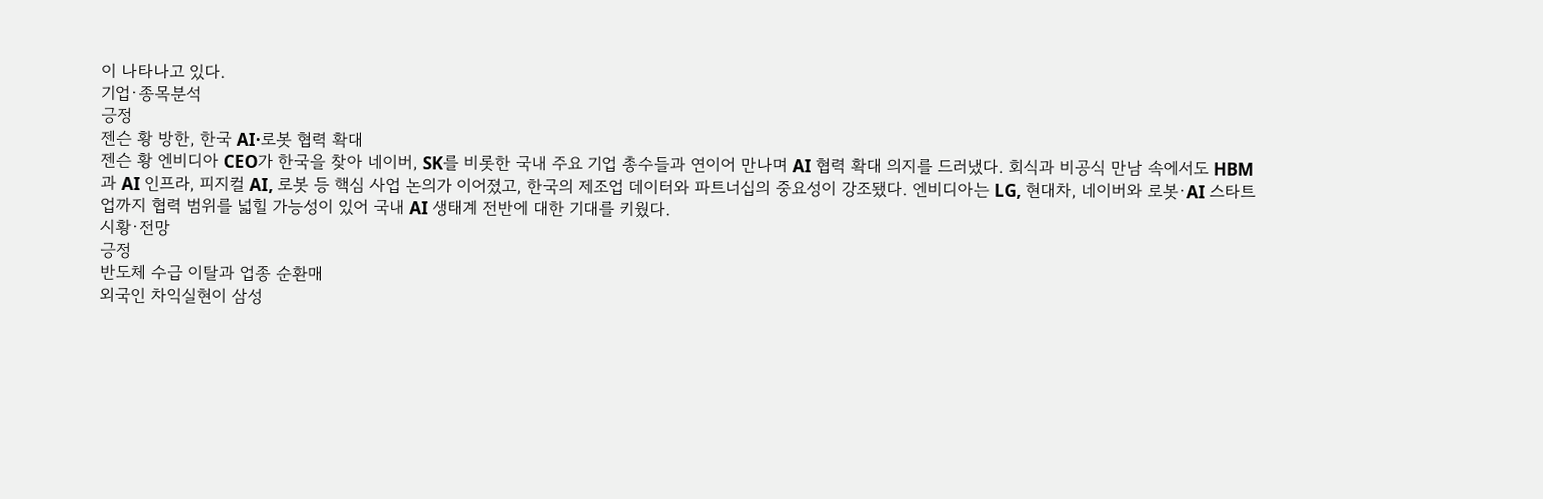이 나타나고 있다.
기업·종목분석
긍정
젠슨 황 방한, 한국 AI·로봇 협력 확대
젠슨 황 엔비디아 CEO가 한국을 찾아 네이버, SK를 비롯한 국내 주요 기업 총수들과 연이어 만나며 AI 협력 확대 의지를 드러냈다. 회식과 비공식 만남 속에서도 HBM과 AI 인프라, 피지컬 AI, 로봇 등 핵심 사업 논의가 이어졌고, 한국의 제조업 데이터와 파트너십의 중요성이 강조됐다. 엔비디아는 LG, 현대차, 네이버와 로봇·AI 스타트업까지 협력 범위를 넓힐 가능성이 있어 국내 AI 생태계 전반에 대한 기대를 키웠다.
시황·전망
긍정
반도체 수급 이탈과 업종 순환매
외국인 차익실현이 삼성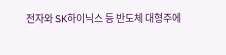전자와 SK하이닉스 등 반도체 대형주에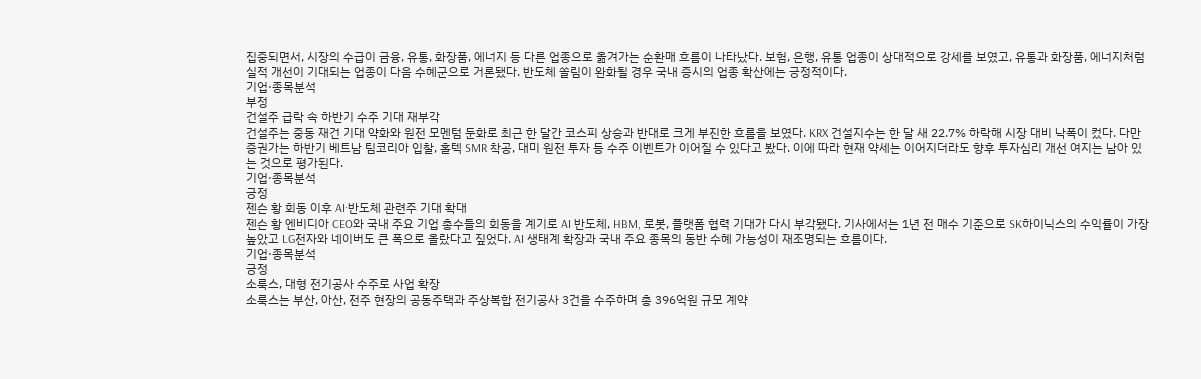집중되면서, 시장의 수급이 금융, 유통, 화장품, 에너지 등 다른 업종으로 옮겨가는 순환매 흐름이 나타났다. 보험, 은행, 유통 업종이 상대적으로 강세를 보였고, 유통과 화장품, 에너지처럼 실적 개선이 기대되는 업종이 다음 수혜군으로 거론됐다. 반도체 쏠림이 완화될 경우 국내 증시의 업종 확산에는 긍정적이다.
기업·종목분석
부정
건설주 급락 속 하반기 수주 기대 재부각
건설주는 중동 재건 기대 약화와 원전 모멘텀 둔화로 최근 한 달간 코스피 상승과 반대로 크게 부진한 흐름을 보였다. KRX 건설지수는 한 달 새 22.7% 하락해 시장 대비 낙폭이 컸다. 다만 증권가는 하반기 베트남 팀코리아 입찰, 홀텍 SMR 착공, 대미 원전 투자 등 수주 이벤트가 이어질 수 있다고 봤다. 이에 따라 현재 약세는 이어지더라도 향후 투자심리 개선 여지는 남아 있는 것으로 평가된다.
기업·종목분석
긍정
젠슨 황 회동 이후 AI·반도체 관련주 기대 확대
젠슨 황 엔비디아 CEO와 국내 주요 기업 총수들의 회동을 계기로 AI 반도체, HBM, 로봇, 플랫폼 협력 기대가 다시 부각됐다. 기사에서는 1년 전 매수 기준으로 SK하이닉스의 수익률이 가장 높았고 LG전자와 네이버도 큰 폭으로 올랐다고 짚었다. AI 생태계 확장과 국내 주요 종목의 동반 수혜 가능성이 재조명되는 흐름이다.
기업·종목분석
긍정
소룩스, 대형 전기공사 수주로 사업 확장
소룩스는 부산, 아산, 전주 현장의 공동주택과 주상복합 전기공사 3건을 수주하며 총 396억원 규모 계약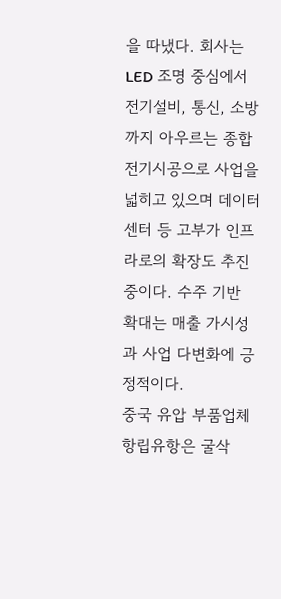을 따냈다. 회사는 LED 조명 중심에서 전기설비, 통신, 소방까지 아우르는 종합 전기시공으로 사업을 넓히고 있으며 데이터센터 등 고부가 인프라로의 확장도 추진 중이다. 수주 기반 확대는 매출 가시성과 사업 다변화에 긍정적이다.
중국 유압 부품업체 항립유항은 굴삭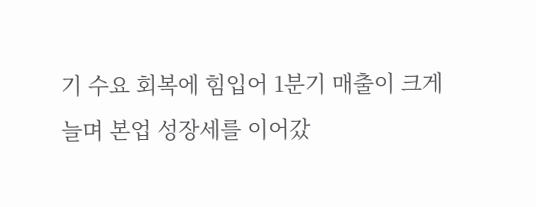기 수요 회복에 힘입어 1분기 매출이 크게 늘며 본업 성장세를 이어갔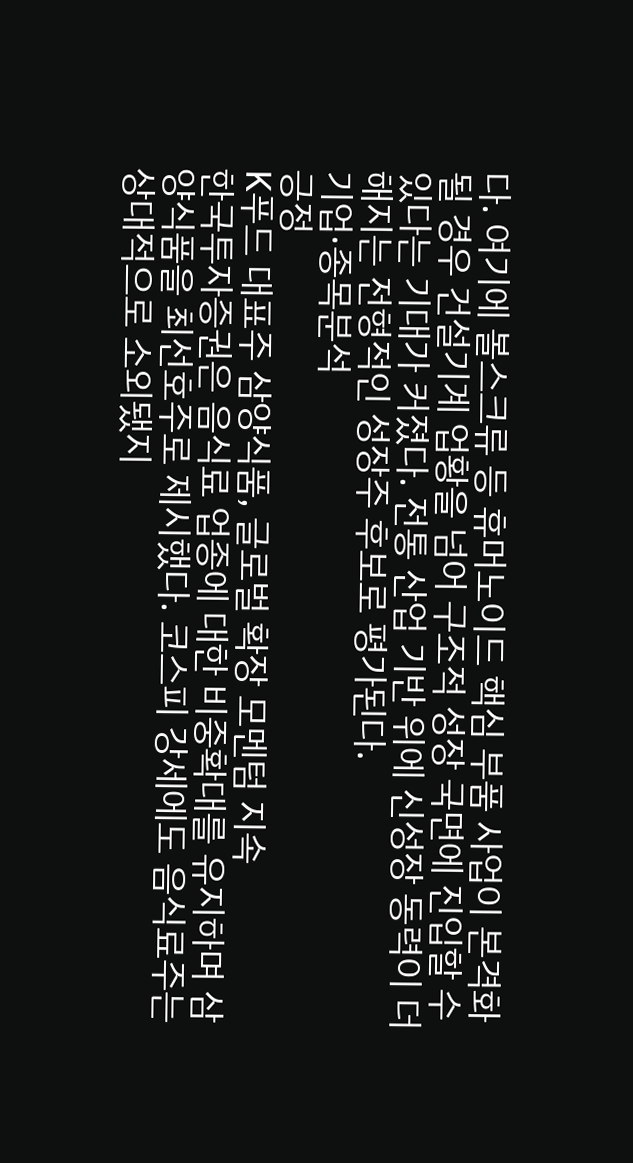다. 여기에 볼스크류 등 휴머노이드 핵심 부품 사업이 본격화될 경우 건설기계 업황을 넘어 구조적 성장 국면에 진입할 수 있다는 기대가 커졌다. 전통 산업 기반 위에 신성장 동력이 더해지는 전형적인 성장주 후보로 평가된다.
기업·종목분석
긍정
K푸드 대표주 삼양식품, 글로벌 확장 모멘텀 지속
한국투자증권은 음식료 업종에 대한 비중확대를 유지하며 삼양식품을 최선호주로 제시했다. 코스피 강세에도 음식료주는 상대적으로 소외됐지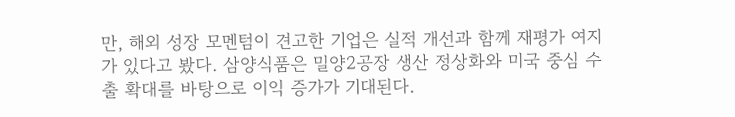만, 해외 성장 모멘텀이 견고한 기업은 실적 개선과 함께 재평가 여지가 있다고 봤다. 삼양식품은 밀양2공장 생산 정상화와 미국 중심 수출 확대를 바탕으로 이익 증가가 기대된다.